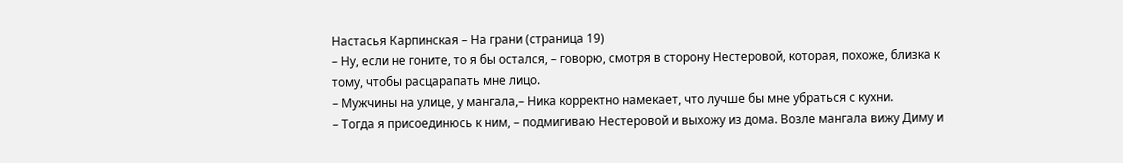Настасья Карпинская – На грани (страница 19)
– Ну, если не гоните, то я бы остался, – говорю, смотря в сторону Нестеровой, которая, похоже, близка к тому, чтобы расцарапать мне лицо.
– Мужчины на улице, у мангала,– Ника корректно намекает, что лучше бы мне убраться с кухни.
– Тогда я присоединюсь к ним, – подмигиваю Нестеровой и выхожу из дома. Возле мангала вижу Диму и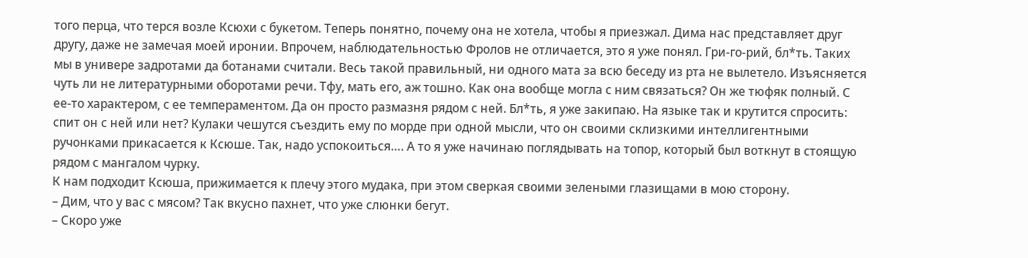того перца, что терся возле Ксюхи с букетом. Теперь понятно, почему она не хотела, чтобы я приезжал. Дима нас представляет друг другу, даже не замечая моей иронии. Впрочем, наблюдательностью Фролов не отличается, это я уже понял. Гри-го-рий, бл*ть. Таких мы в универе задротами да ботанами считали. Весь такой правильный, ни одного мата за всю беседу из рта не вылетело. Изъясняется чуть ли не литературными оборотами речи. Тфу, мать его, аж тошно. Как она вообще могла с ним связаться? Он же тюфяк полный. С ее-то характером, с ее темпераментом. Да он просто размазня рядом с ней. Бл*ть, я уже закипаю. На языке так и крутится спросить: спит он с ней или нет? Кулаки чешутся съездить ему по морде при одной мысли, что он своими склизкими интеллигентными ручонками прикасается к Ксюше. Так, надо успокоиться…. А то я уже начинаю поглядывать на топор, который был воткнут в стоящую рядом с мангалом чурку.
К нам подходит Ксюша, прижимается к плечу этого мудака, при этом сверкая своими зелеными глазищами в мою сторону.
– Дим, что у вас с мясом? Так вкусно пахнет, что уже слюнки бегут.
– Скоро уже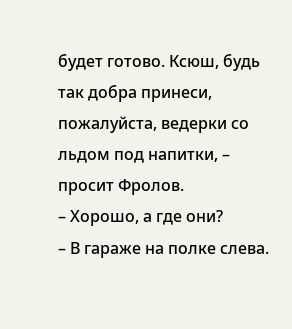будет готово. Ксюш, будь так добра принеси, пожалуйста, ведерки со льдом под напитки, – просит Фролов.
– Хорошо, а где они?
– В гараже на полке слева.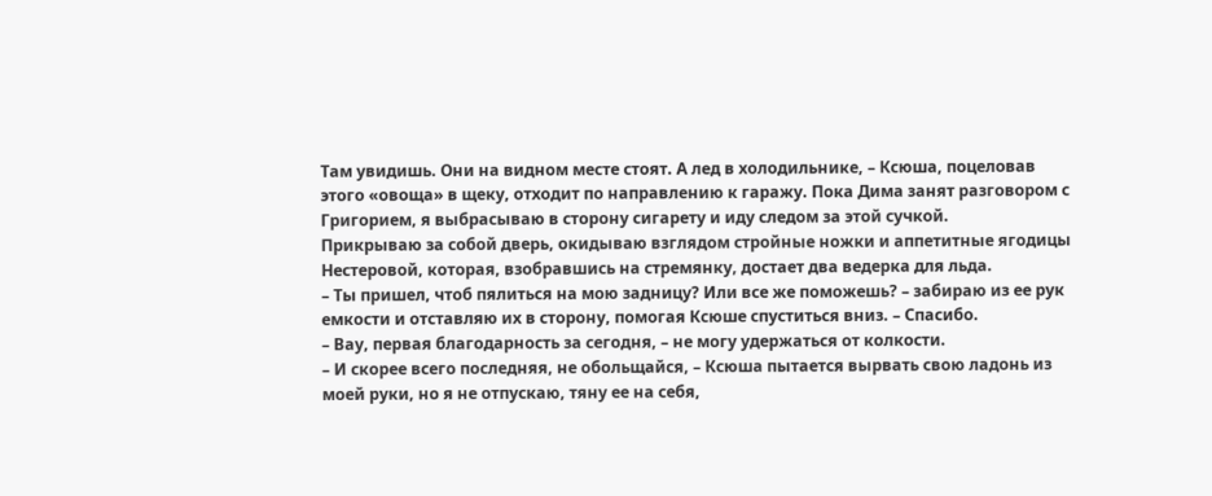Там увидишь. Они на видном месте стоят. А лед в холодильнике, – Ксюша, поцеловав этого «овоща» в щеку, отходит по направлению к гаражу. Пока Дима занят разговором с Григорием, я выбрасываю в сторону сигарету и иду следом за этой сучкой.
Прикрываю за собой дверь, окидываю взглядом стройные ножки и аппетитные ягодицы Нестеровой, которая, взобравшись на стремянку, достает два ведерка для льда.
– Ты пришел, чтоб пялиться на мою задницу? Или все же поможешь? – забираю из ее рук емкости и отставляю их в сторону, помогая Ксюше спуститься вниз. – Спасибо.
– Вау, первая благодарность за сегодня, – не могу удержаться от колкости.
– И скорее всего последняя, не обольщайся, – Ксюша пытается вырвать свою ладонь из моей руки, но я не отпускаю, тяну ее на себя,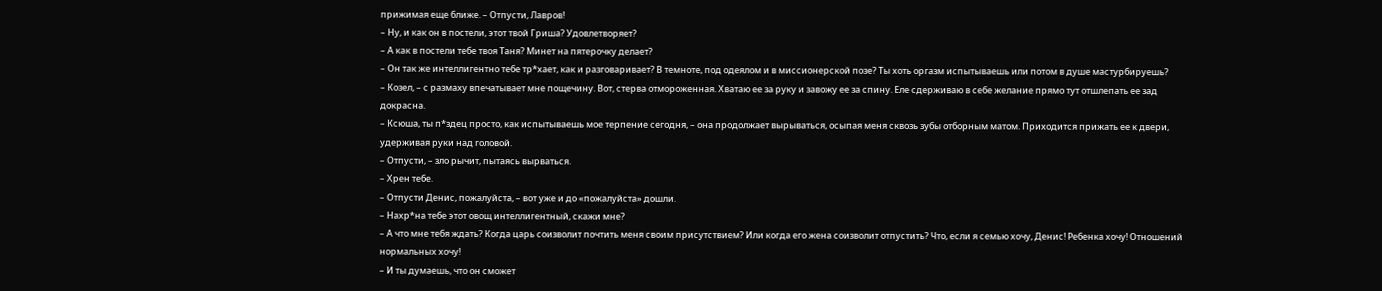прижимая еще ближе. – Отпусти, Лавров!
– Ну, и как он в постели, этот твой Гриша? Удовлетворяет?
– А как в постели тебе твоя Таня? Минет на пятерочку делает?
– Он так же интеллигентно тебе тр*хает, как и разговаривает? В темноте, под одеялом и в миссионерской позе? Ты хоть оргазм испытываешь или потом в душе мастурбируешь?
– Козел, – с размаху впечатывает мне пощечину. Вот, стерва отмороженная. Хватаю ее за руку и завожу ее за спину. Еле сдерживаю в себе желание прямо тут отшлепать ее зад докрасна.
– Ксюша, ты п*здец просто, как испытываешь мое терпение сегодня, – она продолжает вырываться, осыпая меня сквозь зубы отборным матом. Приходится прижать ее к двери, удерживая руки над головой.
– Отпусти, – зло рычит, пытаясь вырваться.
– Хрен тебе.
– Отпусти Денис, пожалуйста, – вот уже и до «пожалуйста» дошли.
– Нахр*на тебе этот овощ интеллигентный, скажи мне?
– А что мне тебя ждать? Когда царь соизволит почтить меня своим присутствием? Или когда его жена соизволит отпустить? Что, если я семью хочу, Денис! Ребенка хочу! Отношений нормальных хочу!
– И ты думаешь, что он сможет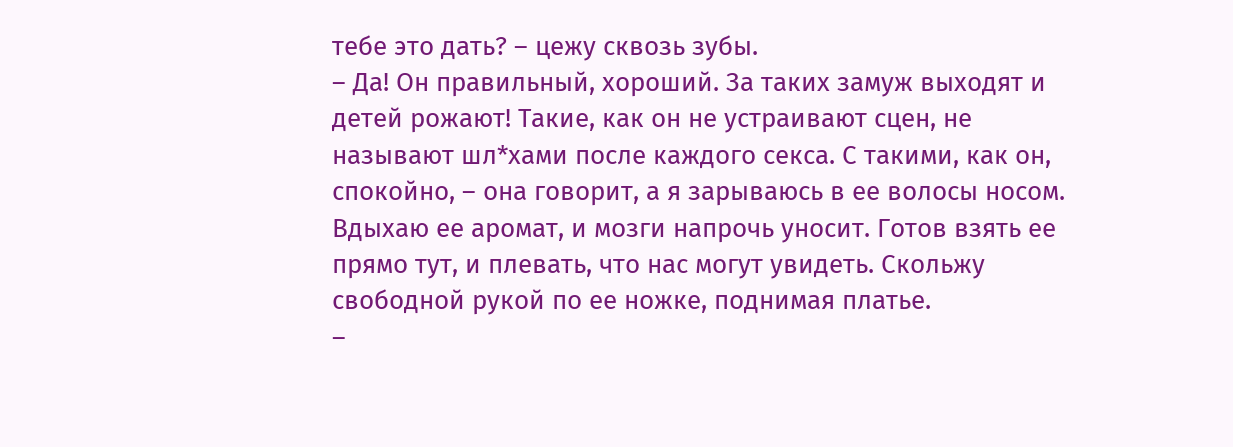тебе это дать? – цежу сквозь зубы.
– Да! Он правильный, хороший. За таких замуж выходят и детей рожают! Такие, как он не устраивают сцен, не называют шл*хами после каждого секса. С такими, как он, спокойно, – она говорит, а я зарываюсь в ее волосы носом. Вдыхаю ее аромат, и мозги напрочь уносит. Готов взять ее прямо тут, и плевать, что нас могут увидеть. Скольжу свободной рукой по ее ножке, поднимая платье.
–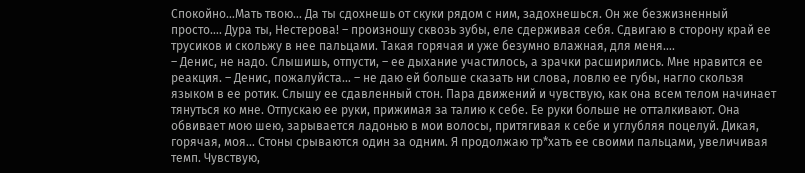Спокойно…Мать твою… Да ты сдохнешь от скуки рядом с ним, задохнешься. Он же безжизненный просто…. Дура ты, Нестерова! – произношу сквозь зубы, еле сдерживая себя. Сдвигаю в сторону край ее трусиков и скольжу в нее пальцами. Такая горячая и уже безумно влажная, для меня….
– Денис, не надо. Слышишь, отпусти, – ее дыхание участилось, а зрачки расширились. Мне нравится ее реакция. – Денис, пожалуйста… – не даю ей больше сказать ни слова, ловлю ее губы, нагло скользя языком в ее ротик. Слышу ее сдавленный стон. Пара движений и чувствую, как она всем телом начинает тянуться ко мне. Отпускаю ее руки, прижимая за талию к себе. Ее руки больше не отталкивают. Она обвивает мою шею, зарывается ладонью в мои волосы, притягивая к себе и углубляя поцелуй. Дикая, горячая, моя… Стоны срываются один за одним. Я продолжаю тр*хать ее своими пальцами, увеличивая темп. Чувствую,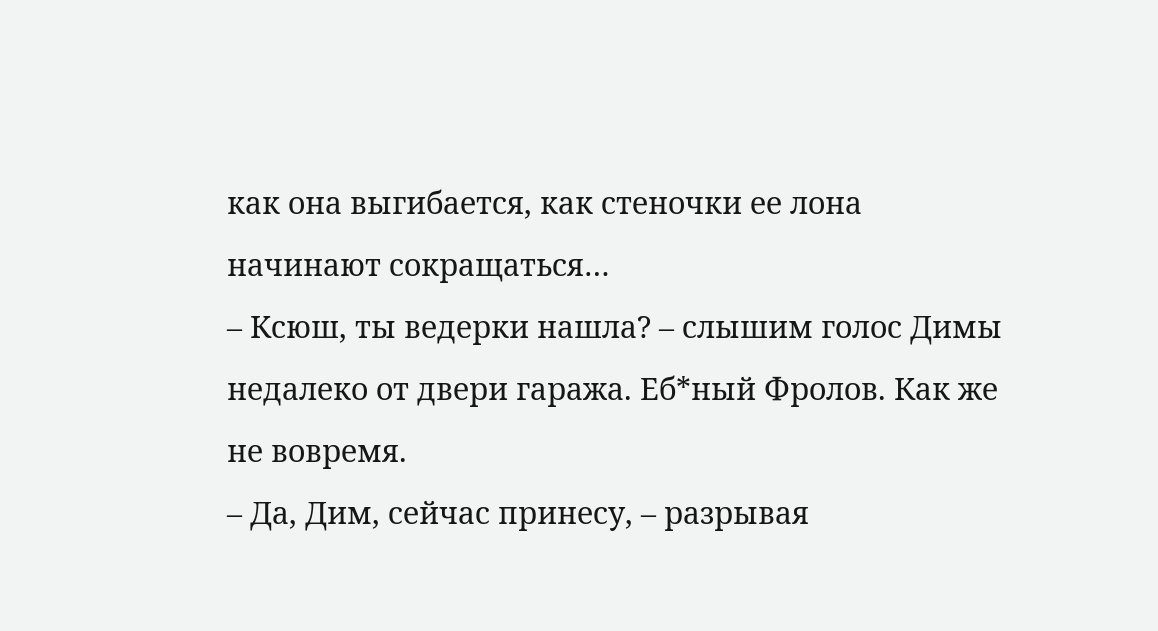как она выгибается, как стеночки ее лона начинают сокращаться…
– Ксюш, ты ведерки нашла? – слышим голос Димы недалеко от двери гаража. Еб*ный Фролов. Как же не вовремя.
– Да, Дим, сейчас принесу, – разрывая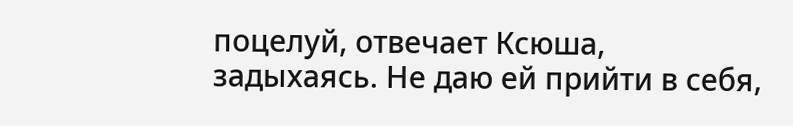поцелуй, отвечает Ксюша, задыхаясь. Не даю ей прийти в себя,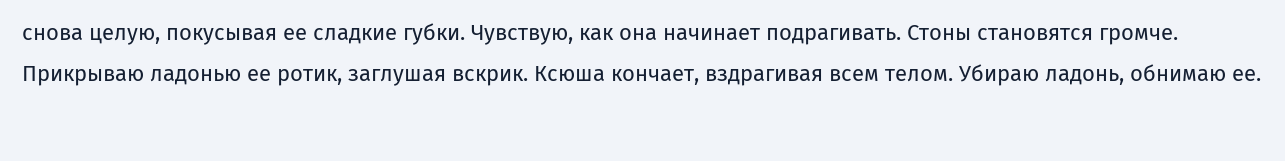снова целую, покусывая ее сладкие губки. Чувствую, как она начинает подрагивать. Стоны становятся громче. Прикрываю ладонью ее ротик, заглушая вскрик. Ксюша кончает, вздрагивая всем телом. Убираю ладонь, обнимаю ее.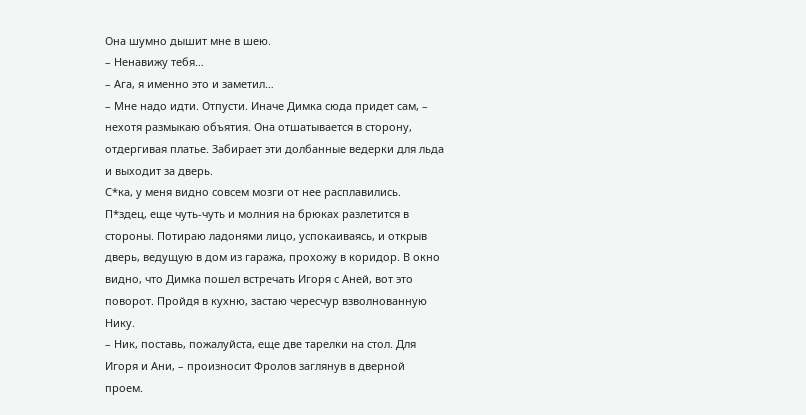Она шумно дышит мне в шею.
– Ненавижу тебя…
– Ага, я именно это и заметил…
– Мне надо идти. Отпусти. Иначе Димка сюда придет сам, – нехотя размыкаю объятия. Она отшатывается в сторону, отдергивая платье. Забирает эти долбанные ведерки для льда и выходит за дверь.
С*ка, у меня видно совсем мозги от нее расплавились. П*здец, еще чуть-чуть и молния на брюках разлетится в стороны. Потираю ладонями лицо, успокаиваясь, и открыв дверь, ведущую в дом из гаража, прохожу в коридор. В окно видно, что Димка пошел встречать Игоря с Аней, вот это поворот. Пройдя в кухню, застаю чересчур взволнованную Нику.
– Ник, поставь, пожалуйста, еще две тарелки на стол. Для Игоря и Ани, – произносит Фролов заглянув в дверной проем.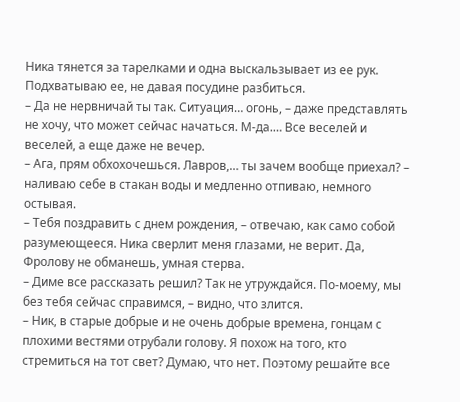Ника тянется за тарелками и одна выскальзывает из ее рук. Подхватываю ее, не давая посудине разбиться.
– Да не нервничай ты так. Ситуация… огонь, – даже представлять не хочу, что может сейчас начаться. М-да.… Все веселей и веселей, а еще даже не вечер.
– Ага, прям обхохочешься. Лавров,… ты зачем вообще приехал? – наливаю себе в стакан воды и медленно отпиваю, немного остывая.
– Тебя поздравить с днем рождения, – отвечаю, как само собой разумеющееся. Ника сверлит меня глазами, не верит. Да, Фролову не обманешь, умная стерва.
– Диме все рассказать решил? Так не утруждайся. По-моему, мы без тебя сейчас справимся, – видно, что злится.
– Ник, в старые добрые и не очень добрые времена, гонцам с плохими вестями отрубали голову. Я похож на того, кто стремиться на тот свет? Думаю, что нет. Поэтому решайте все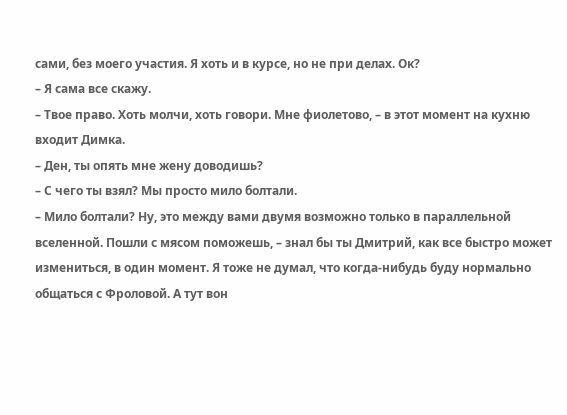сами, без моего участия. Я хоть и в курсе, но не при делах. Ок?
– Я сама все скажу.
– Твое право. Хоть молчи, хоть говори. Мне фиолетово, – в этот момент на кухню входит Димка.
– Ден, ты опять мне жену доводишь?
– С чего ты взял? Мы просто мило болтали.
– Мило болтали? Ну, это между вами двумя возможно только в параллельной вселенной. Пошли с мясом поможешь, – знал бы ты Дмитрий, как все быстро может измениться, в один момент. Я тоже не думал, что когда-нибудь буду нормально общаться с Фроловой. А тут вон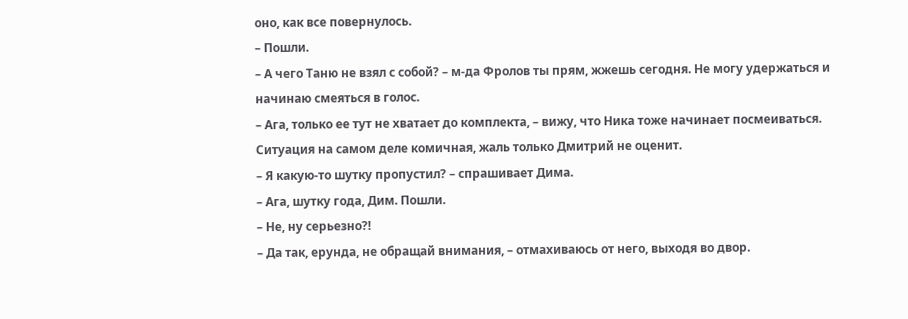оно, как все повернулось.
– Пошли.
– А чего Таню не взял с собой? – м-да Фролов ты прям, жжешь сегодня. Не могу удержаться и начинаю смеяться в голос.
– Ага, только ее тут не хватает до комплекта, – вижу, что Ника тоже начинает посмеиваться. Ситуация на самом деле комичная, жаль только Дмитрий не оценит.
– Я какую-то шутку пропустил? – спрашивает Дима.
– Ага, шутку года, Дим. Пошли.
– Не, ну серьезно?!
– Да так, ерунда, не обращай внимания, – отмахиваюсь от него, выходя во двор.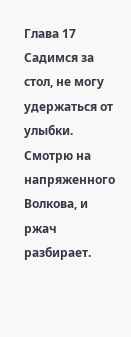Глава 17
Садимся за стол, не могу удержаться от улыбки. Смотрю на напряженного Волкова, и ржач разбирает.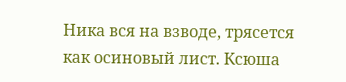Ника вся на взводе, трясется как осиновый лист. Ксюша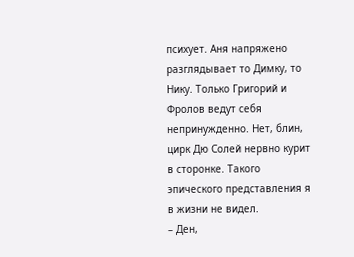психует. Аня напряжено разглядывает то Димку, то Нику. Только Григорий и Фролов ведут себя непринужденно. Нет, блин, цирк Дю Солей нервно курит в сторонке. Такого эпического представления я в жизни не видел.
– Ден,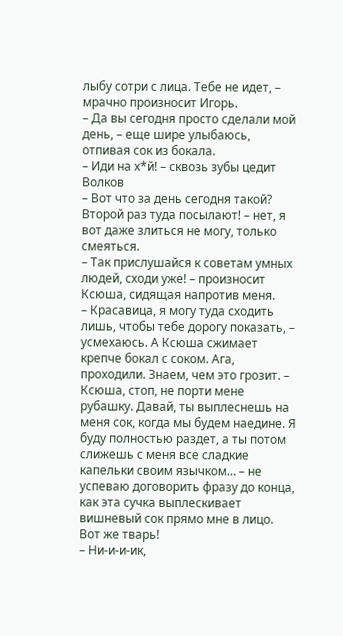лыбу сотри с лица. Тебе не идет, – мрачно произносит Игорь.
– Да вы сегодня просто сделали мой день, – еще шире улыбаюсь, отпивая сок из бокала.
– Иди на х*й! – сквозь зубы цедит Волков
– Вот что за день сегодня такой? Второй раз туда посылают! – нет, я вот даже злиться не могу, только смеяться.
– Так прислушайся к советам умных людей, сходи уже! – произносит Ксюша, сидящая напротив меня.
– Красавица, я могу туда сходить лишь, чтобы тебе дорогу показать, – усмехаюсь. А Ксюша сжимает крепче бокал с соком. Ага, проходили. Знаем, чем это грозит. – Ксюша, стоп, не порти мене рубашку. Давай, ты выплеснешь на меня сок, когда мы будем наедине. Я буду полностью раздет, а ты потом слижешь с меня все сладкие капельки своим язычком… – не успеваю договорить фразу до конца, как эта сучка выплескивает вишневый сок прямо мне в лицо. Вот же тварь!
– Ни-и-и-ик,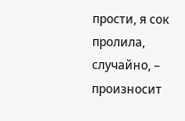прости, я сок пролила, случайно, – произносит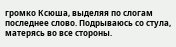громко Ксюша, выделяя по слогам последнее слово. Подрываюсь со стула, матерясь во все стороны.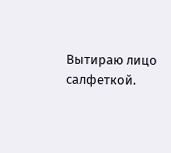Вытираю лицо салфеткой.